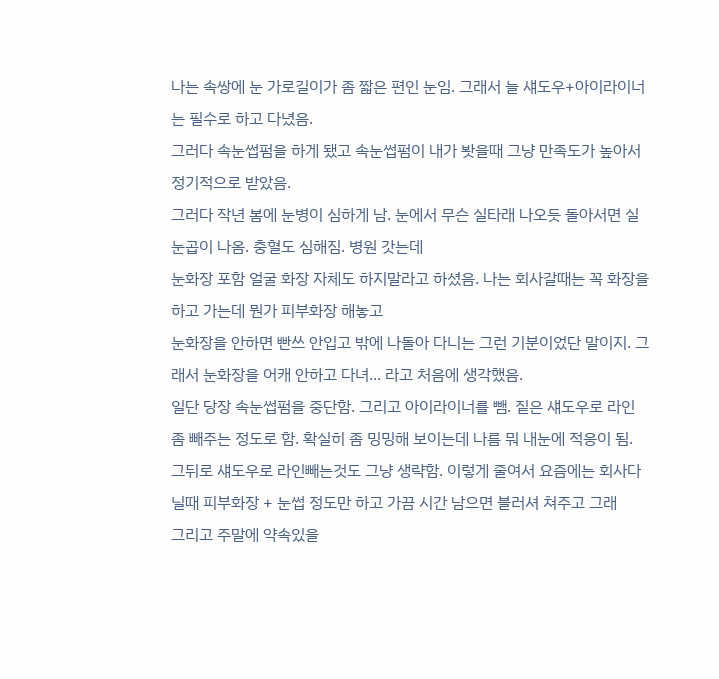나는 속쌍에 눈 가로길이가 좀 짧은 편인 눈임. 그래서 늘 섀도우+아이라이너 는 필수로 하고 다녔음.
그러다 속눈썹펌을 하게 됐고 속눈썹펌이 내가 봣을때 그냥 만족도가 높아서 정기적으로 받았음.
그러다 작년 봄에 눈병이 심하게 남. 눈에서 무슨 실타래 나오듯 돌아서면 실눈곱이 나옴. 충혈도 심해짐. 병원 갓는데
눈화장 포함 얼굴 화장 자체도 하지말라고 하셨음. 나는 회사갈때는 꼭 화장을 하고 가는데 뭔가 피부화장 해놓고
눈화장을 안하면 빤쓰 안입고 밖에 나돌아 다니는 그런 기분이었단 말이지. 그래서 눈화장을 어캐 안하고 다녀... 라고 처음에 생각했음.
일단 당장 속눈썹펌을 중단함. 그리고 아이라이너를 뺌. 짙은 섀도우로 라인 좀 빼주는 정도로 함. 확실히 좀 밍밍해 보이는데 나름 뭐 내눈에 적응이 됨.
그뒤로 섀도우로 라인빼는것도 그냥 생략함. 이렇게 줄여서 요즘에는 회사다닐때 피부화장 + 눈썹 정도만 하고 가끔 시간 남으면 블러셔 쳐주고 그래
그리고 주말에 약속있을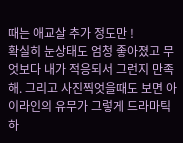때는 애교살 추가 정도만 !
확실히 눈상태도 엄청 좋아졌고 무엇보다 내가 적응되서 그런지 만족해. 그리고 사진찍엇을때도 보면 아이라인의 유무가 그렇게 드라마틱하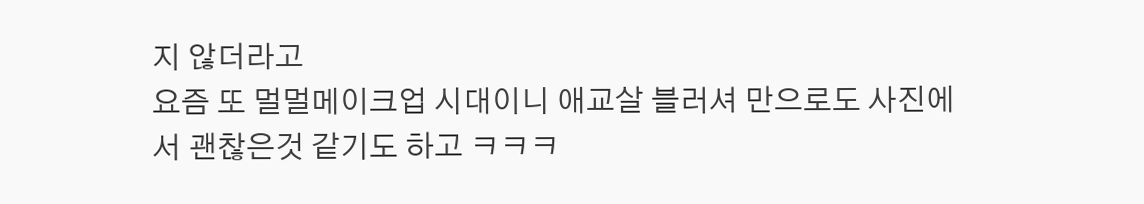지 않더라고
요즘 또 멀멀메이크업 시대이니 애교살 블러셔 만으로도 사진에서 괜찮은것 같기도 하고 ㅋㅋㅋ